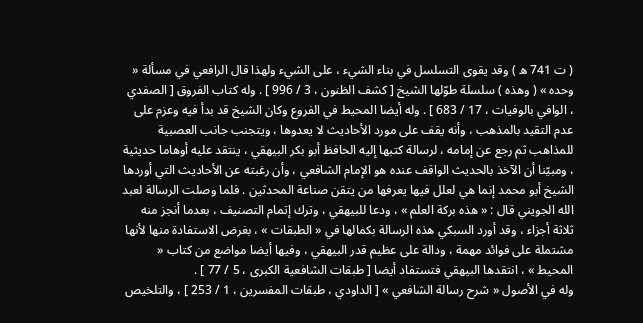( ت 741 ه ) وقد يقوى التسلسل في بناء الشيء ، على الشيء ولهذا قال الرافعي في مسألة « وحده » ( وهذه ) سلسلة طوّلها الشيخ [ كشف الظنون ، 3 / 996 ] . وله كتاب الفروق [ الصفدي ، الوافي بالوفيات ، 17 / 683 ] . وله أيضا المحيط في الفروع وكان الشيخ قد بدأ فيه وعزم على عدم التقيد بالمذهب ، وأنه يقف على مورد الأحاديث لا يعدوها ، ويتجنب جانب العصبية للمذاهب ثم رجع عن إمامه ، لرسالة كتبها إليه الحافظ أبو بكر البيهقي ، ينتقد عليه أوهاما حديثية ، ومبيّنا أن الآخذ بالحديث الواقف عنده هو الإمام الشافعي ، وأن رغبته عن الأحاديث التي أوردها الشيخ أبو محمد إنما هي لعلل فيها يعرفها من يتقن صناعة المحدثين . فلما وصلت الرسالة لعبد الله الجويني قال : « هذه بركة العلم » ، ودعا للبيهقي ، وترك إتمام التصنيف ، بعدما أنجز منه ثلاثة أجزاء ، وقد أورد السبكي هذه الرسالة بكمالها في « الطبقات » ، بغرض الاستفادة منها لأنها مشتملة على فوائد مهمة ، ودالة على عظيم قدر البيهقي ، وفيها أيضا مواضع من كتاب « المحيط » ، انتقدها البيهقي فتستفاد أيضا [ طبقات الشافعية الكبرى ، 5 / 77 ] .
وله في الأصول « شرح رسالة الشافعي » [ الداودي ، طبقات المفسرين ، 1 / 253 ] ، والتلخيص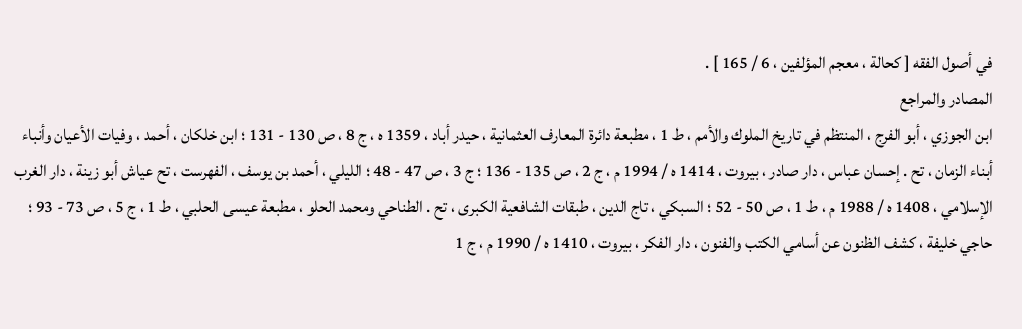في أصول الفقه [ كحالة ، معجم المؤلفين ، 6 / 165 ] .
المصادر والمراجع
ابن الجوزي ، أبو الفرج ، المنتظم في تاريخ الملوك والأمم ، ط 1 ، مطبعة دائرة المعارف العثمانية ، حيدر أباد ، 1359 ه ، ج 8 ، ص 130 - 131 ؛ ابن خلكان ، أحمد ، وفيات الأعيان وأنباء أبناء الزمان ، تح . إحسان عباس ، دار صادر ، بيروت ، 1414 ه / 1994 م ، ج 2 ، ص 135 - 136 ؛ ج 3 ، ص 47 - 48 ؛ الليلي ، أحمد بن يوسف ، الفهرست ، تح عياش أبو زينة ، دار الغرب الإسلامي ، 1408 ه / 1988 م ، ط 1 ، ص 50 - 52 ؛ السبكي ، تاج الدين ، طبقات الشافعية الكبرى ، تح . الطناحي ومحمد الحلو ، مطبعة عيسى الحلبي ، ط 1 ، ج 5 ، ص 73 - 93 ؛ حاجي خليفة ، كشف الظنون عن أسامي الكتب والفنون ، دار الفكر ، بيروت ، 1410 ه / 1990 م ، ج 1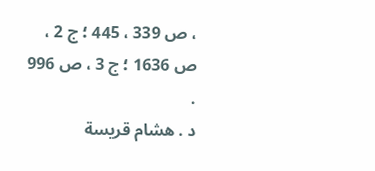، ص 339 ، 445 ؛ ج 2 ، ص 1636 ؛ ج 3 ، ص 996 .
د . هشام قريسة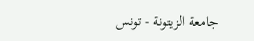جامعة الزيتونة - تونس